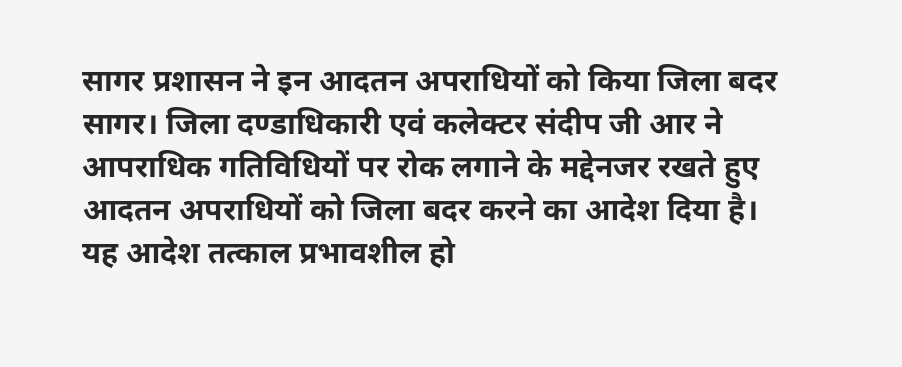सागर प्रशासन ने इन आदतन अपराधियों को किया जिला बदर
सागर। जिला दण्डाधिकारी एवं कलेक्टर संदीप जी आर ने आपराधिक गतिविधियों पर रोक लगाने के मद्देनजर रखते हुए आदतन अपराधियों को जिला बदर करने का आदेश दिया है। यह आदेश तत्काल प्रभावशील हो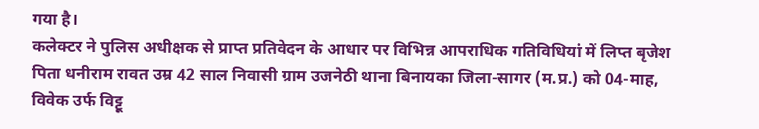गया है।
कलेक्टर ने पुलिस अधीक्षक से प्राप्त प्रतिवेदन के आधार पर विभिन्न आपराधिक गतिविधियां में लिप्त बृजेश पिता धनीराम रावत उम्र 42 साल निवासी ग्राम उजनेठी थाना बिनायका जिला-सागर (म.प्र.) को 04-माह, विवेक उर्फ विट्टू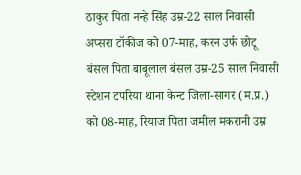ठाकुर पिता नन्हे सिंह उम्र-22 साल निवासी अप्सरा टॉकीज को 07-माह, करन उर्फ छोटू बंसल पिता बाबूलाल बंसल उम्र-25 साल निवासी स्टेशन टपरिया थाना केन्ट जिला-सागर (म.प्र.) को 08-माह, रियाज पिता जमील मकरानी उम्र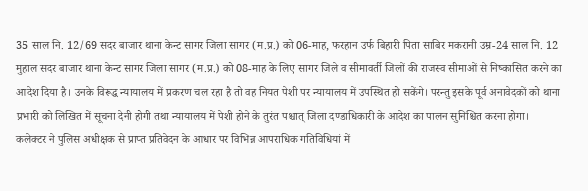35 साल नि. 12/69 सदर बाजार थाना केन्ट सागर जिला सागर (म.प्र.) को 06-माह, फरहान उर्फ बिहारी पिता साबिर मकरानी उम्र-24 साल नि. 12 मुहाल सदर बाजार थाना केन्ट सागर जिला सागर (म.प्र.) को 08-माह के लिए सागर जिले व सीमावर्ती जिलों की राजस्व सीमाओं से निष्कासित करने का आदेश दिया है। उनके विरूद्ध न्यायालय में प्रकरण चल रहा है तो वह नियत पेशी पर न्यायालय में उपस्थित हो सकेंगे। परन्तु इसके पूर्व अनावेदकों को थाना प्रभारी को लिखित में सूचना देनी होगी तथा न्यायालय में पेशी होने के तुरंत पश्चात् जिला दण्डाधिकारी के आदेश का पालन सुनिश्चित करना होगा।
कलेक्टर ने पुलिस अधीक्षक से प्राप्त प्रतिवेदन के आधार पर विभिन्न आपराधिक गतिविधियां में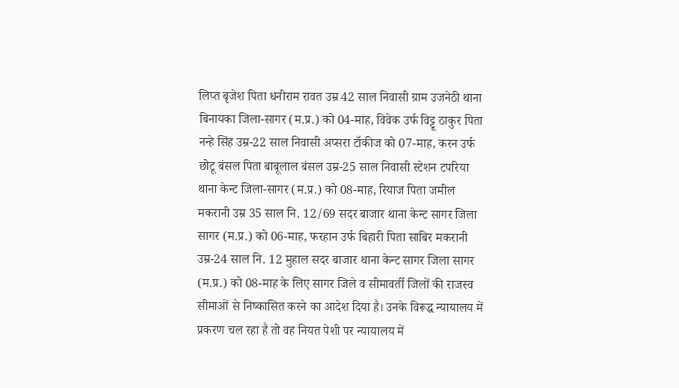लिप्त बृजेश पिता धनीराम रावत उम्र 42 साल निवासी ग्राम उजनेठी थाना बिनायका जिला-सागर (म.प्र.) को 04-माह, विवेक उर्फ विट्टू ठाकुर पिता नन्हे सिंह उम्र-22 साल निवासी अप्सरा टॉकीज को 07-माह, करन उर्फ छोटू बंसल पिता बाबूलाल बंसल उम्र-25 साल निवासी स्टेशन टपरिया थाना केन्ट जिला-सागर (म.प्र.) को 08-माह, रियाज पिता जमील मकरानी उम्र 35 साल नि. 12/69 सदर बाजार थाना केन्ट सागर जिला सागर (म.प्र.) को 06-माह, फरहान उर्फ बिहारी पिता साबिर मकरानी उम्र-24 साल नि. 12 मुहाल सदर बाजार थाना केन्ट सागर जिला सागर (म.प्र.) को 08-माह के लिए सागर जिले व सीमावर्ती जिलों की राजस्व सीमाओं से निष्कासित करने का आदेश दिया है। उनके विरूद्ध न्यायालय में प्रकरण चल रहा है तो वह नियत पेशी पर न्यायालय में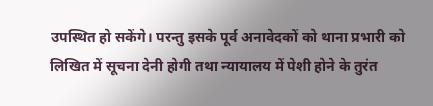उपस्थित हो सकेंगे। परन्तु इसके पूर्व अनावेदकों को थाना प्रभारी को लिखित में सूचना देनी होगी तथा न्यायालय में पेशी होने के तुरंत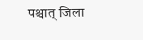पश्चात् जिला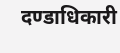दण्डाधिकारी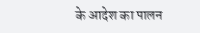के आदेश का पालन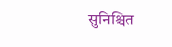सुनिश्चित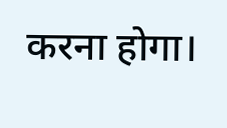करना होगा।